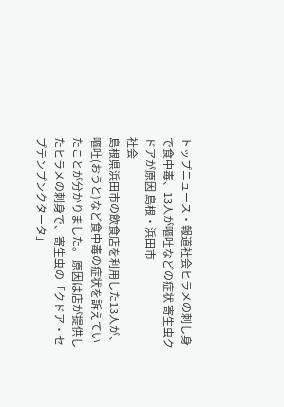トップニュース・報道社会ヒラメの刺し身で食中毒、13人が嘔吐などの症状 寄生虫クドアが原因 島根・浜田市
社会
島根県浜田市の飲食店を利用した13人が、嘔吐(おうと)など食中毒の症状を訴えていたことが分かりました。 原因は店が提供したヒラメの刺身で、寄生虫の「クドア・セプテンプンクタータ」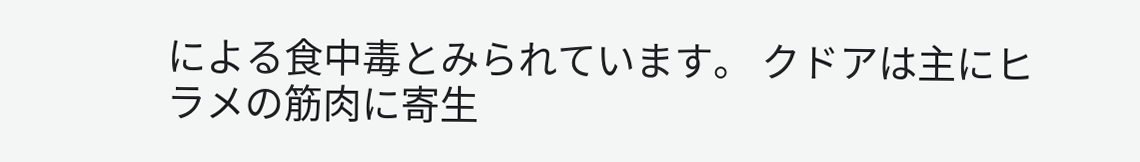による食中毒とみられています。 クドアは主にヒラメの筋肉に寄生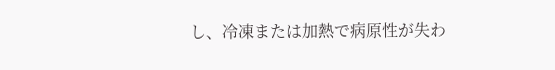し、冷凍または加熱で病原性が失わ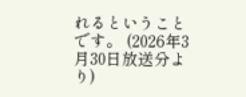れるということです。 (2026年3月30日放送分より)